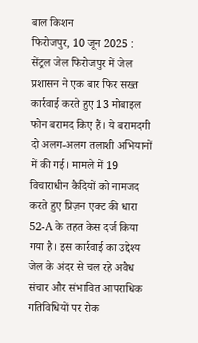बाल किशन
फिरोजपुर, 10 जून 2025 : सेंट्रल जेल फिरोजपुर में जेल प्रशासन ने एक बार फिर सख्त कार्रवाई करते हुए 13 मोबाइल फोन बरामद किए हैं। ये बरामदगी दो अलग-अलग तलाशी अभियानों में की गई। मामले में 19 विचाराधीन कैदियों को नामजद करते हुए प्रिज़न एक्ट की धारा 52-A के तहत केस दर्ज किया गया है। इस कार्रवाई का उद्देश्य जेल के अंदर से चल रहे अवैध संचार और संभावित आपराधिक गतिविधियों पर रोक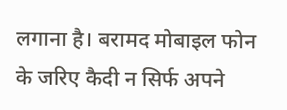लगाना है। बरामद मोबाइल फोन के जरिए कैदी न सिर्फ अपने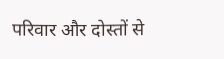परिवार और दोस्तों से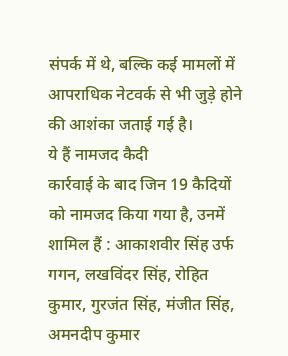संपर्क में थे, बल्कि कई मामलों में आपराधिक नेटवर्क से भी जुड़े होने की आशंका जताई गई है।
ये हैं नामजद कैदी
कार्रवाई के बाद जिन 19 कैदियों को नामजद किया गया है, उनमें शामिल हैं : आकाशवीर सिंह उर्फ गगन, लखविंदर सिंह, रोहित कुमार, गुरजंत सिंह, मंजीत सिंह, अमनदीप कुमार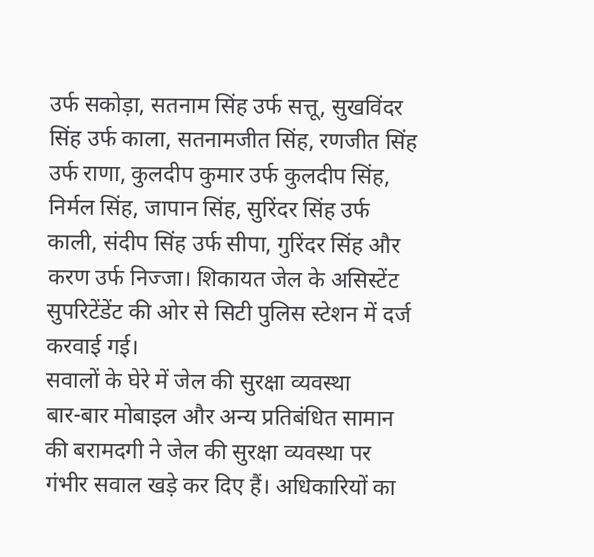उर्फ सकोड़ा, सतनाम सिंह उर्फ सत्तू, सुखविंदर सिंह उर्फ काला, सतनामजीत सिंह, रणजीत सिंह उर्फ राणा, कुलदीप कुमार उर्फ कुलदीप सिंह, निर्मल सिंह, जापान सिंह, सुरिंदर सिंह उर्फ काली, संदीप सिंह उर्फ सीपा, गुरिंदर सिंह और करण उर्फ निज्जा। शिकायत जेल के असिस्टेंट सुपरिटेंडेंट की ओर से सिटी पुलिस स्टेशन में दर्ज करवाई गई।
सवालों के घेरे में जेल की सुरक्षा व्यवस्था
बार-बार मोबाइल और अन्य प्रतिबंधित सामान की बरामदगी ने जेल की सुरक्षा व्यवस्था पर गंभीर सवाल खड़े कर दिए हैं। अधिकारियों का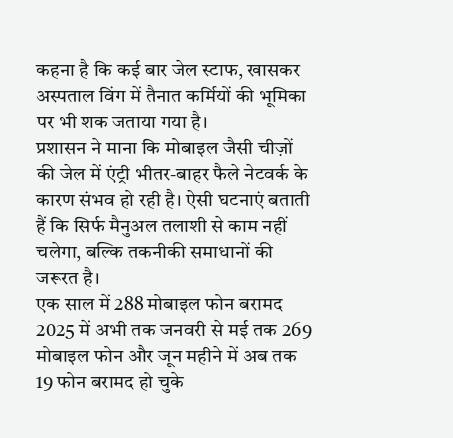कहना है कि कई बार जेल स्टाफ, खासकर अस्पताल विंग में तैनात कर्मियों की भूमिका पर भी शक जताया गया है।
प्रशासन ने माना कि मोबाइल जैसी चीज़ों की जेल में एंट्री भीतर-बाहर फैले नेटवर्क के कारण संभव हो रही है। ऐसी घटनाएं बताती हैं कि सिर्फ मैनुअल तलाशी से काम नहीं चलेगा, बल्कि तकनीकी समाधानों की जरूरत है।
एक साल में 288 मोबाइल फोन बरामद
2025 में अभी तक जनवरी से मई तक 269 मोबाइल फोन और जून महीने में अब तक 19 फोन बरामद हो चुके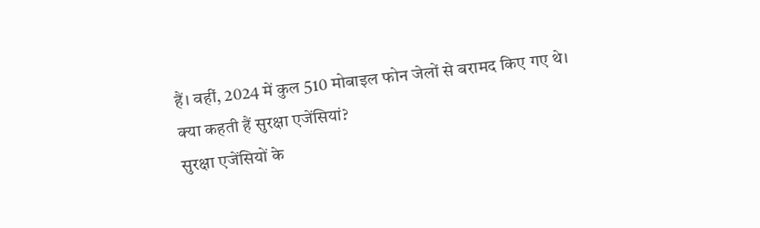हैं। वहीं, 2024 में कुल 510 मोबाइल फोन जेलों से बरामद किए गए थे।
क्या कहती हैं सुरक्षा एजेंसियां?
सुरक्षा एजेंसियों के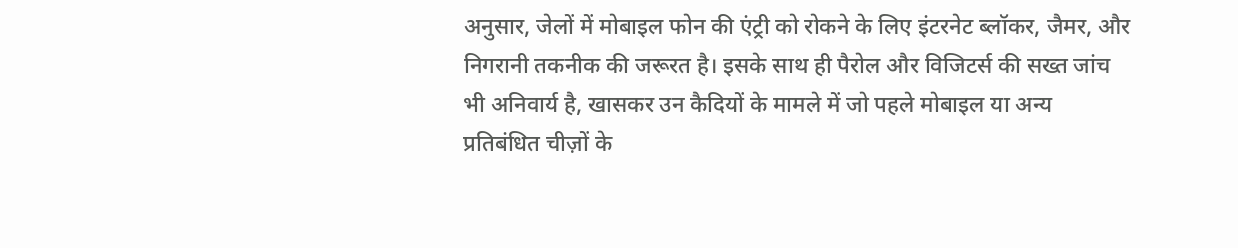अनुसार, जेलों में मोबाइल फोन की एंट्री को रोकने के लिए इंटरनेट ब्लॉकर, जैमर, और निगरानी तकनीक की जरूरत है। इसके साथ ही पैरोल और विजिटर्स की सख्त जांच भी अनिवार्य है, खासकर उन कैदियों के मामले में जो पहले मोबाइल या अन्य प्रतिबंधित चीज़ों के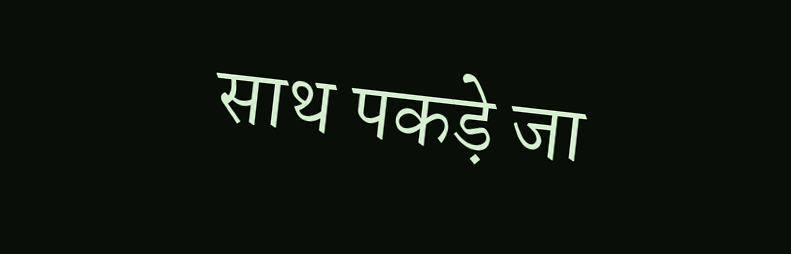साथ पकड़े जा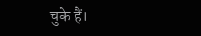चुके हैं।